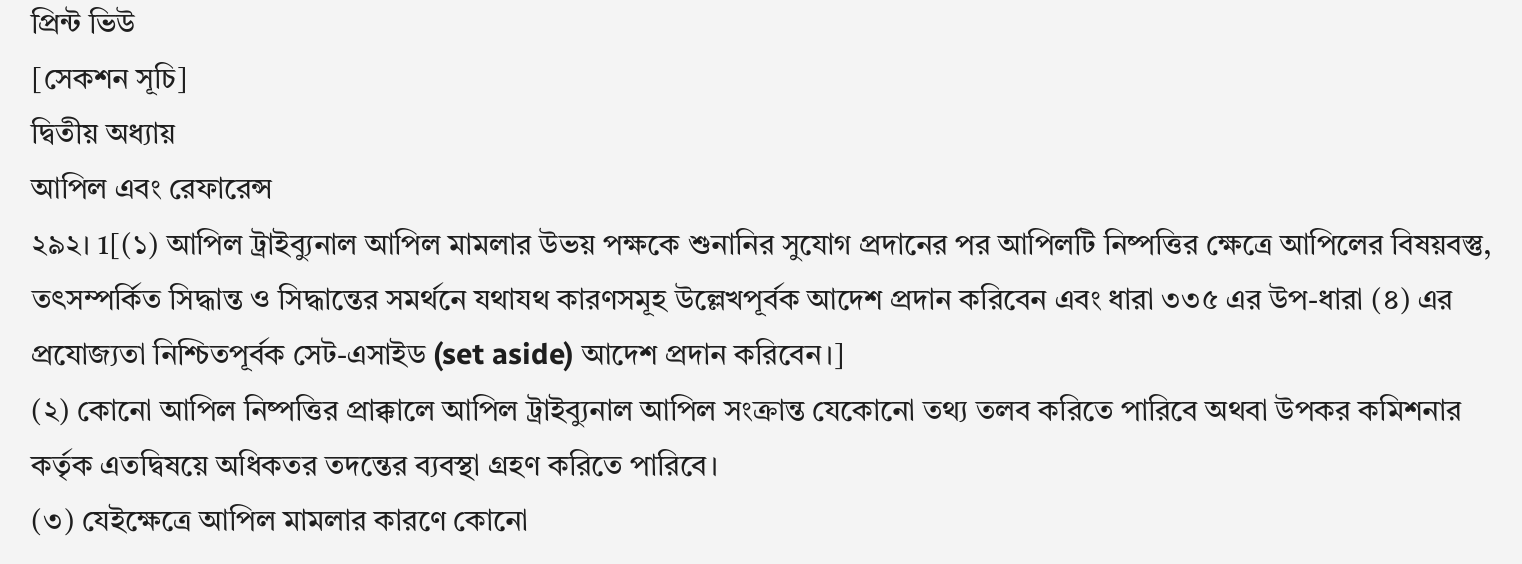প্রিন্ট ভিউ
[সেকশন সূচি]
দ্বিতীয় অধ্যায়
আপিল এবং রেফারেন্স
২৯২। 1[(১) আপিল ট্রাইব্যুনাল আপিল মামলার উভয় পক্ষকে শুনানির সুযোগ প্রদানের পর আপিলটি নিষ্পত্তির ক্ষেত্রে আপিলের বিষয়বস্তু, তৎসম্পর্কিত সিদ্ধান্ত ও সিদ্ধান্তের সমর্থনে যথাযথ কারণসমূহ উল্লেখপূর্বক আদেশ প্রদান করিবেন এবং ধারা ৩৩৫ এর উপ-ধারা (৪) এর প্রযোজ্যতা নিশ্চিতপূর্বক সেট-এসাইড (set aside) আদেশ প্রদান করিবেন।]
(২) কোনো আপিল নিষ্পত্তির প্রাক্কালে আপিল ট্রাইব্যুনাল আপিল সংক্রান্ত যেকোনো তথ্য তলব করিতে পারিবে অথবা উপকর কমিশনার কর্তৃক এতদ্বিষয়ে অধিকতর তদন্তের ব্যবস্থা গ্রহণ করিতে পারিবে।
(৩) যেইক্ষেত্রে আপিল মামলার কারণে কোনো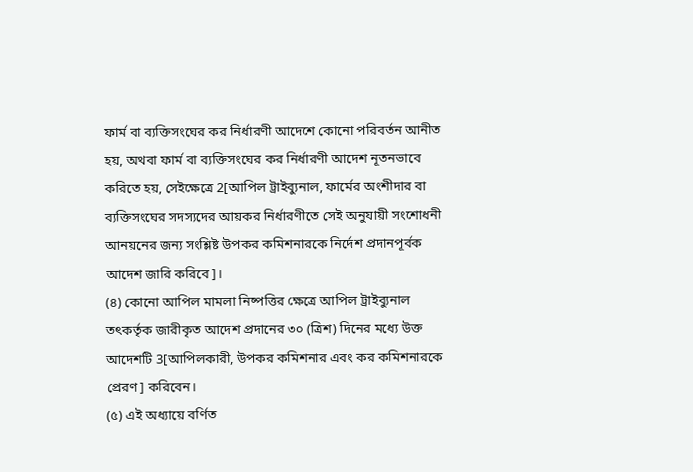ফার্ম বা ব্যক্তিসংঘের কর নির্ধারণী আদেশে কোনো পরিবর্তন আনীত হয়, অথবা ফার্ম বা ব্যক্তিসংঘের কর নির্ধারণী আদেশ নূতনভাবে করিতে হয়, সেইক্ষেত্রে 2[আপিল ট্রাইব্যুনাল, ফার্মের অংশীদার বা ব্যক্তিসংঘের সদস্যদের আয়কর নির্ধারণীতে সেই অনুযায়ী সংশোধনী আনয়নের জন্য সংশ্লিষ্ট উপকর কমিশনারকে নির্দেশ প্রদানপূর্বক আদেশ জারি করিবে]।
(৪) কোনো আপিল মামলা নিষ্পত্তির ক্ষেত্রে আপিল ট্রাইব্যুনাল তৎকর্তৃক জারীকৃত আদেশ প্রদানের ৩০ (ত্রিশ) দিনের মধ্যে উক্ত আদেশটি 3[আপিলকারী, উপকর কমিশনার এবং কর কমিশনারকে প্রেরণ] করিবেন।
(৫) এই অধ্যায়ে বর্ণিত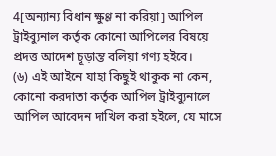4[অন্যান্য বিধান ক্ষুণ্ণ না করিয়া] আপিল ট্রাইব্যুনাল কর্তৃক কোনো আপিলের বিষয়ে প্রদত্ত আদেশ চূড়ান্ত বলিয়া গণ্য হইবে।
(৬) এই আইনে যাহা কিছুই থাকুক না কেন, কোনো করদাতা কর্তৃক আপিল ট্রাইব্যুনালে আপিল আবেদন দাখিল করা হইলে, যে মাসে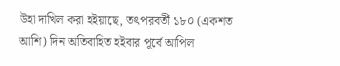উহা দাখিল করা হইয়াছে, তৎপরবর্তী ১৮০ (একশত আশি) দিন অতিবাহিত হইবার পূর্বে আপিল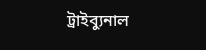ট্রাইব্যুনাল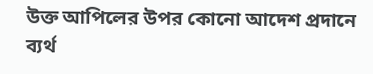উক্ত আপিলের উপর কোনো আদেশ প্রদানে ব্যর্থ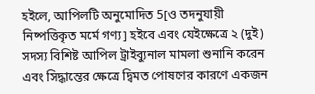হইলে, আপিলটি অনুমোদিত 5[ও তদনুযায়ী নিষ্পত্তিকৃত মর্মে গণ্য] হইবে এবং যেইক্ষেত্রে ২ (দুই) সদস্য বিশিষ্ট আপিল ট্রাইব্যুনাল মামলা শুনানি করেন এবং সিদ্ধান্তের ক্ষেত্রে দ্বিমত পোষণের কারণে একজন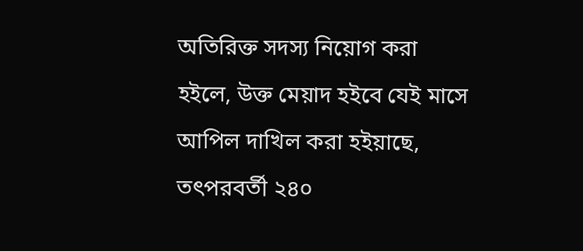অতিরিক্ত সদস্য নিয়োগ করা হইলে, উক্ত মেয়াদ হইবে যেই মাসে আপিল দাখিল করা হইয়াছে, তৎপরবর্তী ২৪০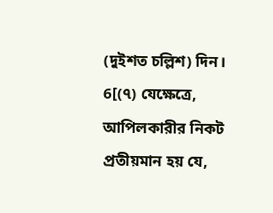(দুইশত চল্লিশ) দিন।
6[(৭) যেক্ষেত্রে, আপিলকারীর নিকট প্রতীয়মান হয় যে,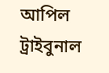আপিল ট্রাইবুনাল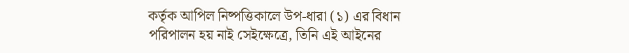কর্তৃক আপিল নিষ্পত্তিকালে উপ-ধারা (১) এর বিধান পরিপালন হয় নাই সেইক্ষেত্রে, তিনি এই আইনের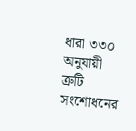ধারা ৩৩০ অনুযায়ী ত্রুটি সংশোধনের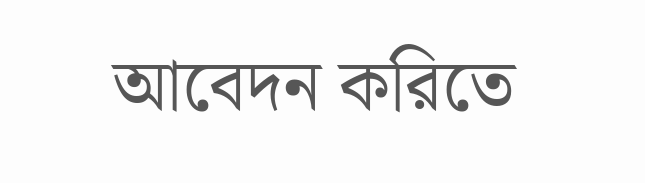আবেদন করিতে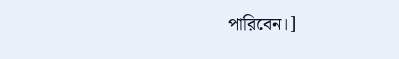পারিবেন।]